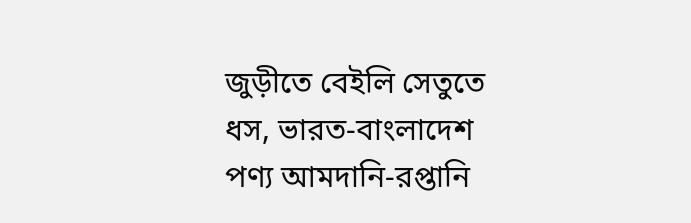জুড়ীতে বেইলি সেতুতে ধস, ভারত-বাংলাদেশ পণ্য আমদানি-রপ্তানি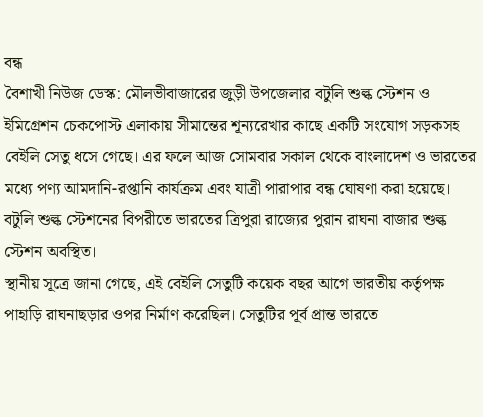বন্ধ
বৈশাখী নিউজ ডেস্ক: মৌলভীবাজারের জুড়ী উপজেলার বটুলি শুল্ক স্টেশন ও ইমিগ্রেশন চেকপোস্ট এলাকায় সীমান্তের শূন্যরেখার কাছে একটি সংযোগ সড়কসহ বেইলি সেতু ধসে গেছে। এর ফলে আজ সোমবার সকাল থেকে বাংলাদেশ ও ভারতের মধ্যে পণ্য আমদানি-রপ্তানি কার্যক্রম এবং যাত্রী পারাপার বন্ধ ঘোষণা করা হয়েছে। বটুলি শুল্ক স্টেশনের বিপরীতে ভারতের ত্রিপুরা রাজ্যের পুরান রাঘনা বাজার শুল্ক স্টেশন অবস্থিত।
স্থানীয় সূত্রে জানা গেছে, এই বেইলি সেতুটি কয়েক বছর আগে ভারতীয় কর্তৃপক্ষ পাহাড়ি রাঘনাছড়ার ওপর নির্মাণ করেছিল। সেতুটির পূর্ব প্রান্ত ভারতে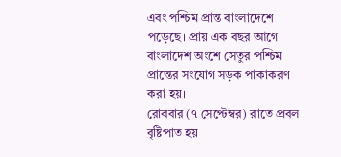এবং পশ্চিম প্রান্ত বাংলাদেশে পড়েছে। প্রায় এক বছর আগে বাংলাদেশ অংশে সেতুর পশ্চিম প্রান্তের সংযোগ সড়ক পাকাকরণ করা হয়।
রোববার (৭ সেপ্টেম্বর) রাতে প্রবল বৃষ্টিপাত হয়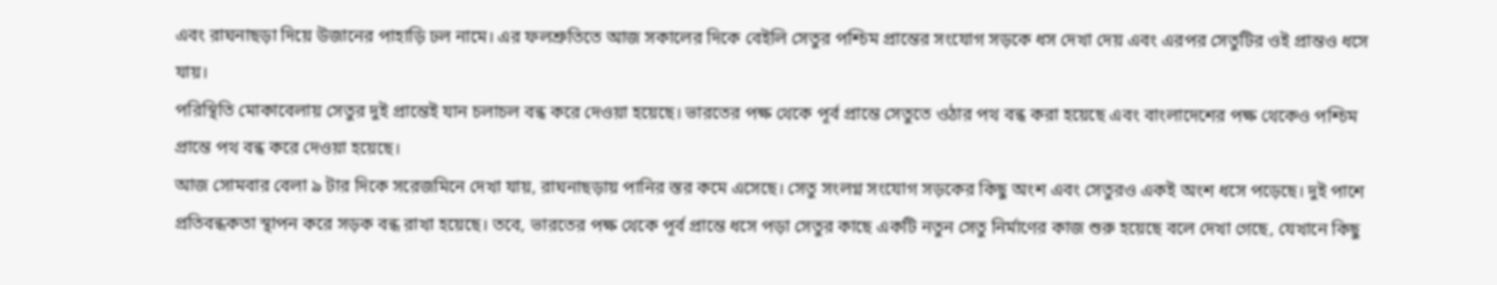এবং রাঘনাছড়া দিয়ে উজানের পাহাড়ি ঢল নামে। এর ফলশ্রুতিতে আজ সকালের দিকে বেইলি সেতুর পশ্চিম প্রান্তের সংযোগ সড়কে ধস দেখা দেয় এবং এরপর সেতুটির ওই প্রান্তও ধসে যায়।
পরিস্থিতি মোকাবেলায় সেতুর দুই প্রান্তেই যান চলাচল বন্ধ করে দেওয়া হয়েছে। ভারতের পক্ষ থেকে পূর্ব প্রান্তে সেতুতে ওঠার পথ বন্ধ করা হয়েছে এবং বাংলাদেশের পক্ষ থেকেও পশ্চিম প্রান্তে পথ বন্ধ করে দেওয়া হয়েছে।
আজ সোমবার বেলা ৯ টার দিকে সরেজমিনে দেখা যায়, রাঘনাছড়ায় পানির স্তর কমে এসেছে। সেতু সংলগ্ন সংযোগ সড়কের কিছু অংশ এবং সেতুরও একই অংশ ধসে পড়েছে। দুই পাশে প্রতিবন্ধকতা স্থাপন করে সড়ক বন্ধ রাখা হয়েছে। তবে, ভারতের পক্ষ থেকে পূর্ব প্রান্তে ধসে পড়া সেতুর কাছে একটি নতুন সেতু নির্মাণের কাজ শুরু হয়েছে বলে দেখা গেছে, যেখানে কিছু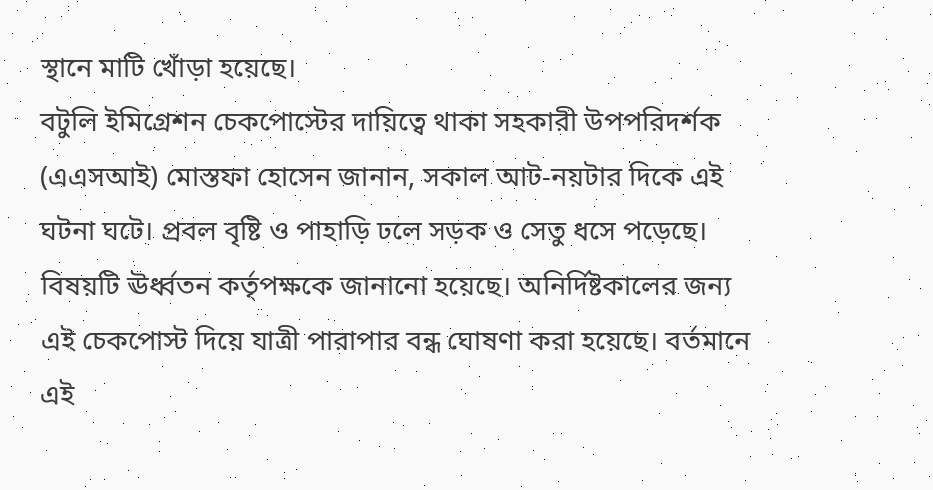স্থানে মাটি খোঁড়া হয়েছে।
বটুলি ইমিগ্রেশন চেকপোস্টের দায়িত্বে থাকা সহকারী উপপরিদর্শক (এএসআই) মোস্তফা হোসেন জানান, সকাল আট-নয়টার দিকে এই ঘটনা ঘটে। প্রবল বৃষ্টি ও পাহাড়ি ঢলে সড়ক ও সেতু ধসে পড়েছে। বিষয়টি ঊর্ধ্বতন কর্তৃপক্ষকে জানানো হয়েছে। অনির্দিষ্টকালের জন্য এই চেকপোস্ট দিয়ে যাত্রী পারাপার বন্ধ ঘোষণা করা হয়েছে। বর্তমানে এই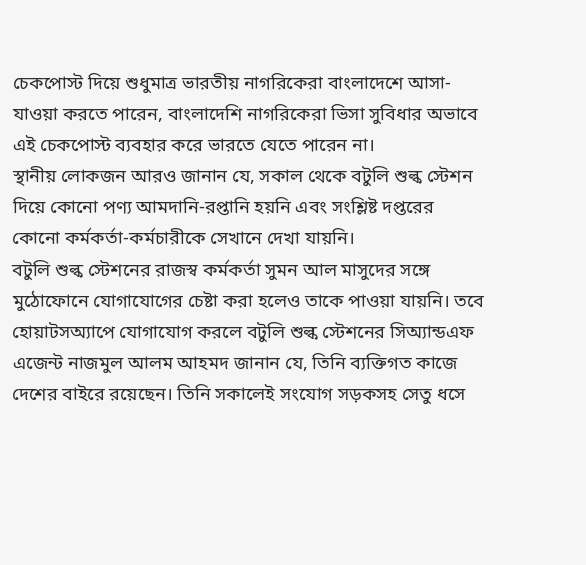চেকপোস্ট দিয়ে শুধুমাত্র ভারতীয় নাগরিকেরা বাংলাদেশে আসা-যাওয়া করতে পারেন, বাংলাদেশি নাগরিকেরা ভিসা সুবিধার অভাবে এই চেকপোস্ট ব্যবহার করে ভারতে যেতে পারেন না।
স্থানীয় লোকজন আরও জানান যে, সকাল থেকে বটুলি শুল্ক স্টেশন দিয়ে কোনো পণ্য আমদানি-রপ্তানি হয়নি এবং সংশ্লিষ্ট দপ্তরের কোনো কর্মকর্তা-কর্মচারীকে সেখানে দেখা যায়নি।
বটুলি শুল্ক স্টেশনের রাজস্ব কর্মকর্তা সুমন আল মাসুদের সঙ্গে মুঠোফোনে যোগাযোগের চেষ্টা করা হলেও তাকে পাওয়া যায়নি। তবে হোয়াটসঅ্যাপে যোগাযোগ করলে বটুলি শুল্ক স্টেশনের সিঅ্যান্ডএফ এজেন্ট নাজমুল আলম আহমদ জানান যে, তিনি ব্যক্তিগত কাজে দেশের বাইরে রয়েছেন। তিনি সকালেই সংযোগ সড়কসহ সেতু ধসে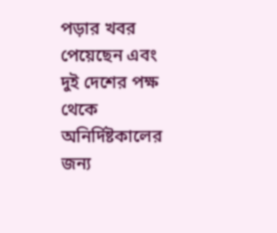পড়ার খবর পেয়েছেন এবং দুই দেশের পক্ষ থেকে অনির্দিষ্টকালের জন্য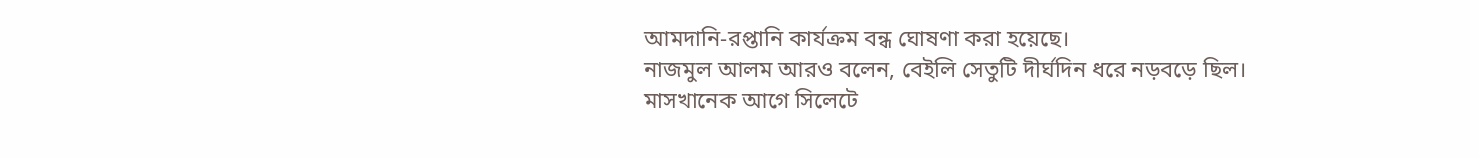আমদানি-রপ্তানি কার্যক্রম বন্ধ ঘোষণা করা হয়েছে।
নাজমুল আলম আরও বলেন, বেইলি সেতুটি দীর্ঘদিন ধরে নড়বড়ে ছিল। মাসখানেক আগে সিলেটে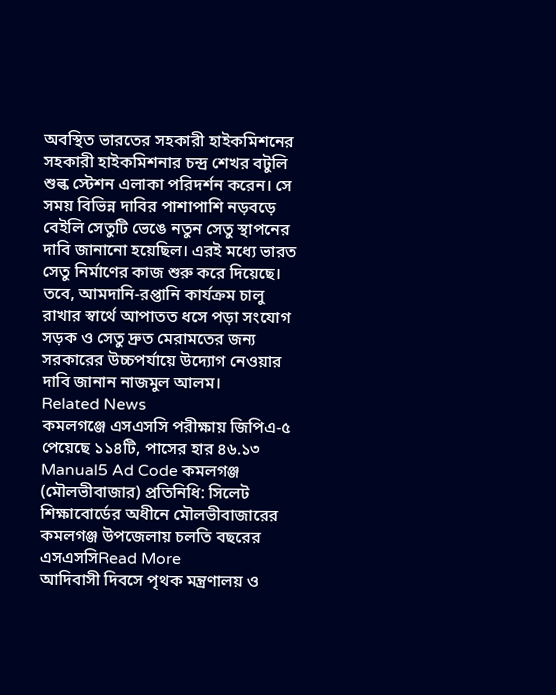অবস্থিত ভারতের সহকারী হাইকমিশনের সহকারী হাইকমিশনার চন্দ্র শেখর বটুলি শুল্ক স্টেশন এলাকা পরিদর্শন করেন। সে সময় বিভিন্ন দাবির পাশাপাশি নড়বড়ে বেইলি সেতুটি ভেঙে নতুন সেতু স্থাপনের দাবি জানানো হয়েছিল। এরই মধ্যে ভারত সেতু নির্মাণের কাজ শুরু করে দিয়েছে। তবে, আমদানি-রপ্তানি কার্যক্রম চালু রাখার স্বার্থে আপাতত ধসে পড়া সংযোগ সড়ক ও সেতু দ্রুত মেরামতের জন্য সরকারের উচ্চপর্যায়ে উদ্যোগ নেওয়ার দাবি জানান নাজমুল আলম।
Related News
কমলগঞ্জে এসএসসি পরীক্ষায় জিপিএ-৫ পেয়েছে ১১৪টি, পাসের হার ৪৬.১৩
Manual5 Ad Code কমলগঞ্জ (মৌলভীবাজার) প্রতিনিধি: সিলেট শিক্ষাবোর্ডের অধীনে মৌলভীবাজারের কমলগঞ্জ উপজেলায় চলতি বছরের এসএসসিRead More
আদিবাসী দিবসে পৃথক মন্ত্রণালয় ও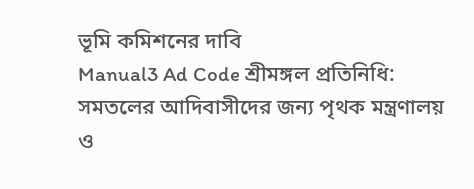ভূমি কমিশনের দাবি
Manual3 Ad Code শ্রীমঙ্গল প্রতিনিধি: সমতলের আদিবাসীদের জন্য পৃথক মন্ত্রণালয় ও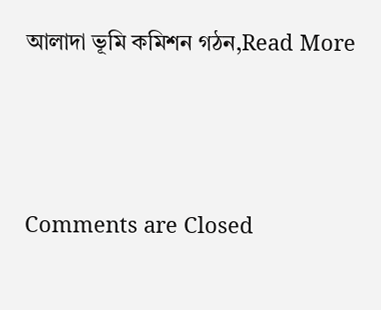আলাদা ভূমি কমিশন গঠন,Read More



Comments are Closed